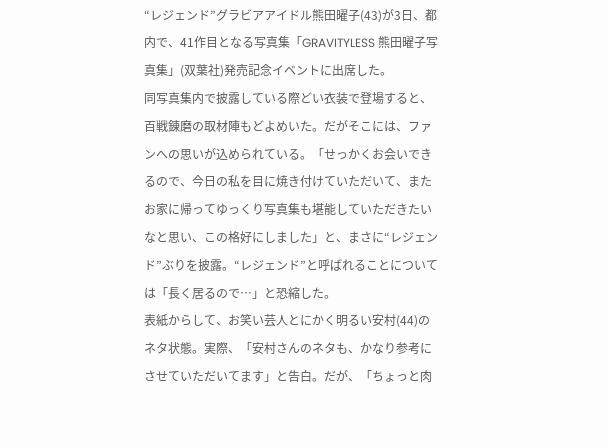“レジェンド”グラビアアイドル熊田曜子(43)が3日、都内で、41作目となる写真集「GRAVITYLESS 熊田曜子写真集」(双葉社)発売記念イベントに出席した。
同写真集内で披露している際どい衣装で登場すると、百戦錬磨の取材陣もどよめいた。だがそこには、ファンへの思いが込められている。「せっかくお会いできるので、今日の私を目に焼き付けていただいて、またお家に帰ってゆっくり写真集も堪能していただきたいなと思い、この格好にしました」と、まさに“レジェンド”ぶりを披露。“レジェンド”と呼ばれることについては「長く居るので…」と恐縮した。
表紙からして、お笑い芸人とにかく明るい安村(44)のネタ状態。実際、「安村さんのネタも、かなり参考にさせていただいてます」と告白。だが、「ちょっと肉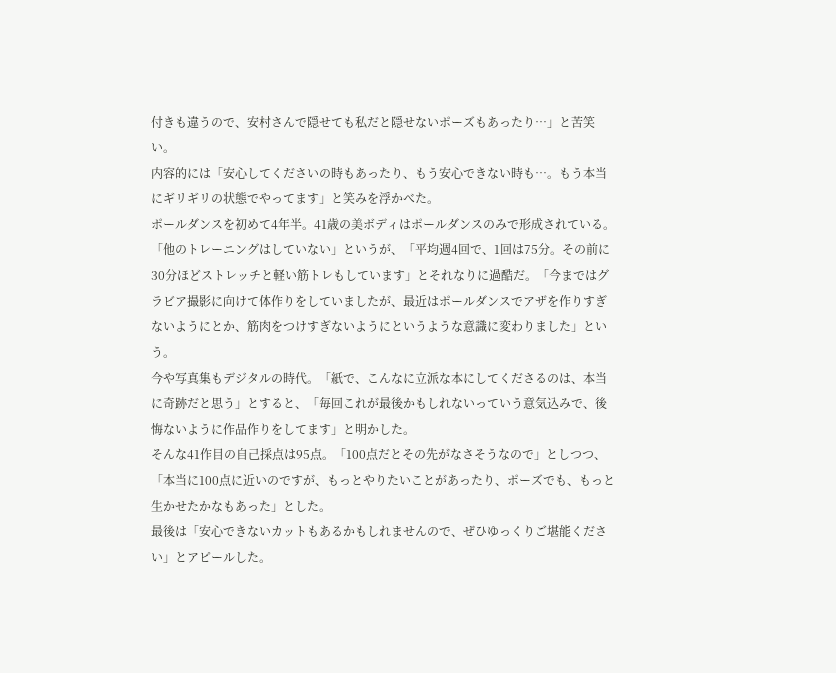付きも違うので、安村さんで隠せても私だと隠せないポーズもあったり…」と苦笑い。
内容的には「安心してくださいの時もあったり、もう安心できない時も…。もう本当にギリギリの状態でやってます」と笑みを浮かべた。
ポールダンスを初めて4年半。41歳の美ボディはポールダンスのみで形成されている。「他のトレーニングはしていない」というが、「平均週4回で、1回は75分。その前に30分ほどストレッチと軽い筋トレもしています」とそれなりに過酷だ。「今まではグラビア撮影に向けて体作りをしていましたが、最近はポールダンスでアザを作りすぎないようにとか、筋肉をつけすぎないようにというような意識に変わりました」という。
今や写真集もデジタルの時代。「紙で、こんなに立派な本にしてくださるのは、本当に奇跡だと思う」とすると、「毎回これが最後かもしれないっていう意気込みで、後悔ないように作品作りをしてます」と明かした。
そんな41作目の自己採点は95点。「100点だとその先がなさそうなので」としつつ、「本当に100点に近いのですが、もっとやりたいことがあったり、ポーズでも、もっと生かせたかなもあった」とした。
最後は「安心できないカットもあるかもしれませんので、ぜひゆっくりご堪能ください」とアピールした。